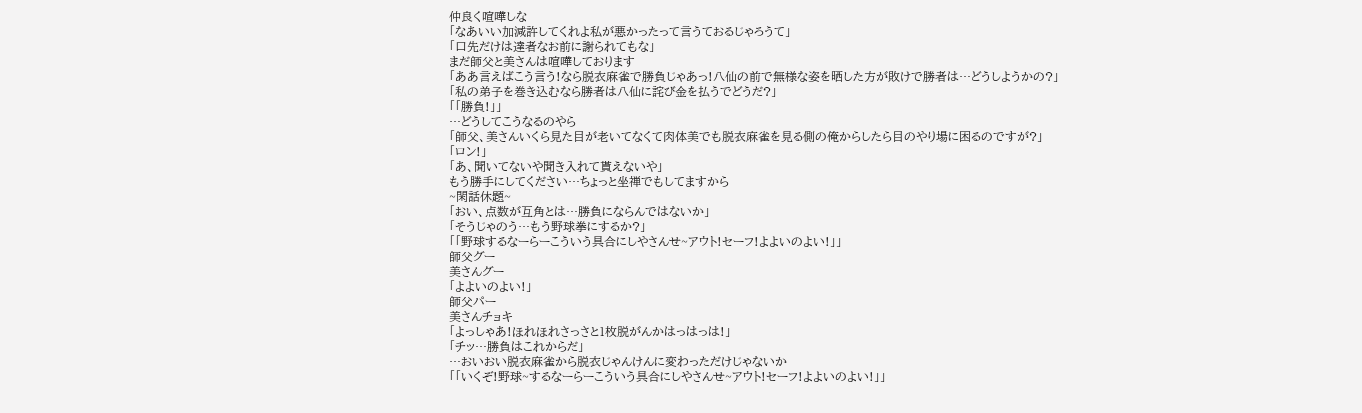仲良く喧嘩しな
「なあいい加減許してくれよ私が悪かったって言うておるじゃろうて」
「口先だけは達者なお前に謝られてもな」
まだ師父と美さんは喧嘩しております
「ああ言えばこう言う!なら脱衣麻雀で勝負じゃあっ!八仙の前で無様な姿を晒した方が敗けで勝者は…どうしようかの?」
「私の弟子を巻き込むなら勝者は八仙に詫び金を払うでどうだ?」
「「勝負!」」
…どうしてこうなるのやら
「師父、美さんいくら見た目が老いてなくて肉体美でも脱衣麻雀を見る側の俺からしたら目のやり場に困るのですが?」
「ロン!」
「あ、聞いてないや聞き入れて貰えないや」
もう勝手にしてください…ちょっと坐禅でもしてますから
~閑話休題~
「おい、点数が互角とは…勝負にならんではないか」
「そうじゃのう…もう野球拳にするか?」
「「野球するなーらーこういう具合にしやさんせ~アウト!セーフ!よよいのよい!」」
師父グー
美さんグー
「よよいのよい!」
師父パー
美さんチョキ
「よっしゃあ!ほれほれさっさと1枚脱がんかはっはっは!」
「チッ…勝負はこれからだ」
…おいおい脱衣麻雀から脱衣じゃんけんに変わっただけじゃないか
「「いくぞ!野球~するなーらーこういう具合にしやさんせ~アウト!セーフ!よよいのよい!」」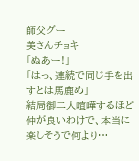師父グー
美さんチョキ
「ぬあー!」
「はっ、連続で同じ手を出すとは馬鹿め」
結局御二人喧嘩するほど仲が良いわけで、本当に楽しそうで何より…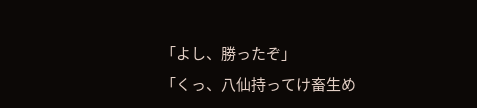「よし、勝ったぞ」
「くっ、八仙持ってけ畜生め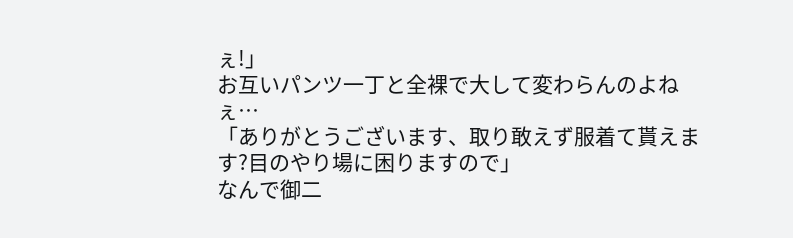ぇ!」
お互いパンツ一丁と全裸で大して変わらんのよねぇ…
「ありがとうございます、取り敢えず服着て貰えます?目のやり場に困りますので」
なんで御二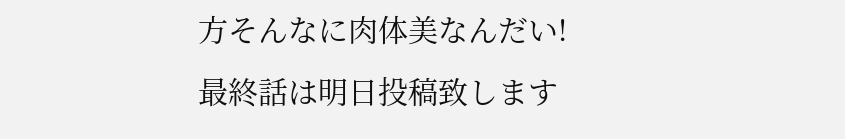方そんなに肉体美なんだい!
最終話は明日投稿致します